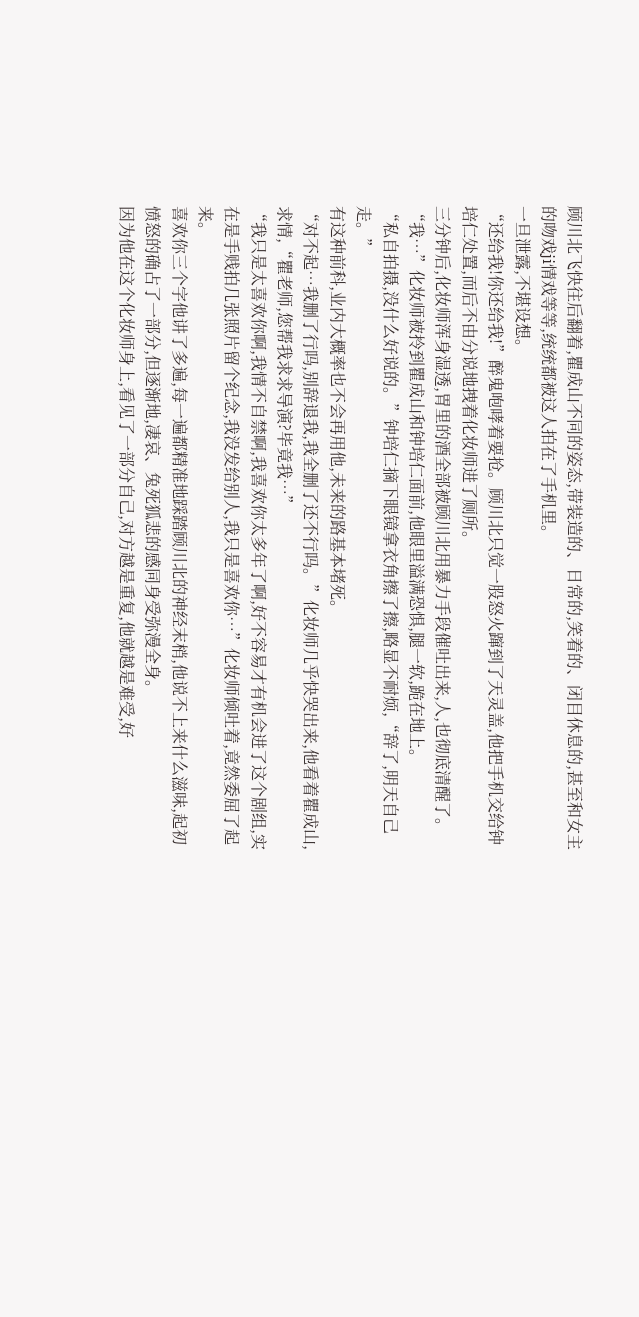顾川北飞快往后翻着,瞿成山不同的姿态,带装造的、日常的,笑着的、闭目休息的,甚至和女主的吻戏ji情戏等等,统统都被这人拍在了手机里。
一旦泄露,不堪设想。
“还给我!你还给我!”醉鬼咆哮着要抢。顾川北只觉一股怒火蹿到了天灵盖,他把手机交给钟培仁处置,而后不由分说地拽着化妆师进了厕所。
三分钟后,化妆师浑身湿透,胃里的酒全部被顾川北用暴力手段催吐出来,人,也彻底清醒了。
“我…”化妆师被拎到瞿成山和钟培仁面前,他眼里溢满恐惧,腿一软,跪在地上。
“私自拍摄,没什么好说的。”钟培仁摘下眼镜拿衣角擦了擦,略显不耐烦,“辞了,明天自己走。”
有这种前科,业内大概率也不会再用他,未来的路基本堵死。
“对不起…我删了行吗,别辞退我,我全删了还不行吗。”化妆师几乎快哭出来,他看着瞿成山,求情,“瞿老师,您帮我求求导演?毕竟我…”
“我只是太喜欢你啊,我情不自禁啊,我喜欢你太多年了啊,好不容易才有机会进了这个剧组,实在是手贱拍几张照片留个纪念,我没发给别人,我只是喜欢你…”化妆师倾吐着,竟然委屈了起来。
喜欢你三个字他讲了多遍,每一遍都精准地踩踏顾川北的神经末梢,他说不上来什么滋味,起初愤怒的确占了一部分,但逐渐地,凄哀、兔死狐悲的感同身受弥漫全身。
因为他在这个化妆师身上,看见了一部分自己,对方越是重复,他就越是难受,好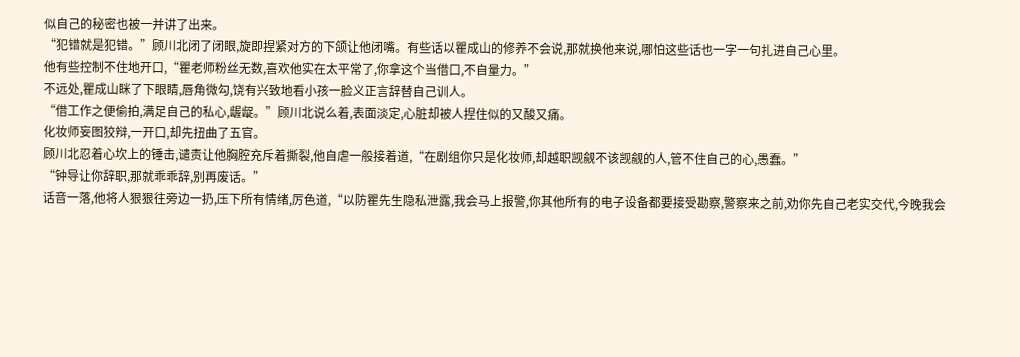似自己的秘密也被一并讲了出来。
“犯错就是犯错。”顾川北闭了闭眼,旋即捏紧对方的下颌让他闭嘴。有些话以瞿成山的修养不会说,那就换他来说,哪怕这些话也一字一句扎进自己心里。
他有些控制不住地开口,“瞿老师粉丝无数,喜欢他实在太平常了,你拿这个当借口,不自量力。”
不远处,瞿成山眯了下眼睛,唇角微勾,饶有兴致地看小孩一脸义正言辞替自己训人。
“借工作之便偷拍,满足自己的私心,龌龊。”顾川北说么着,表面淡定,心脏却被人捏住似的又酸又痛。
化妆师妄图狡辩,一开口,却先扭曲了五官。
顾川北忍着心坎上的锤击,谴责让他胸腔充斥着撕裂,他自虐一般接着道,“在剧组你只是化妆师,却越职觊觎不该觊觎的人,管不住自己的心,愚蠢。”
“钟导让你辞职,那就乖乖辞,别再废话。”
话音一落,他将人狠狠往旁边一扔,压下所有情绪,厉色道,“以防瞿先生隐私泄露,我会马上报警,你其他所有的电子设备都要接受勘察,警察来之前,劝你先自己老实交代,今晚我会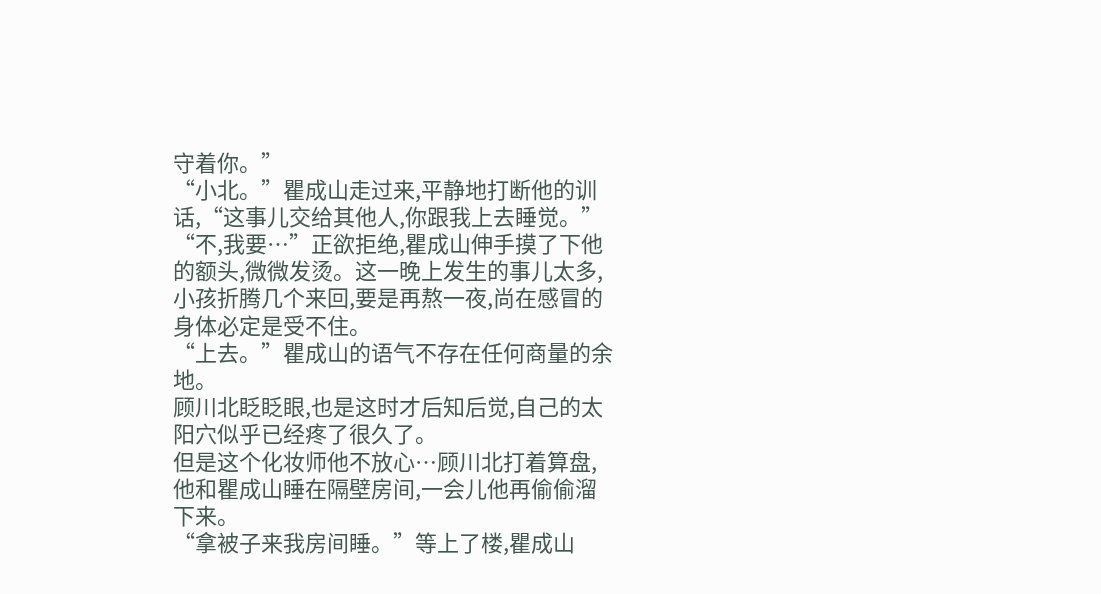守着你。”
“小北。”瞿成山走过来,平静地打断他的训话,“这事儿交给其他人,你跟我上去睡觉。”
“不,我要…”正欲拒绝,瞿成山伸手摸了下他的额头,微微发烫。这一晚上发生的事儿太多,小孩折腾几个来回,要是再熬一夜,尚在感冒的身体必定是受不住。
“上去。”瞿成山的语气不存在任何商量的余地。
顾川北眨眨眼,也是这时才后知后觉,自己的太阳穴似乎已经疼了很久了。
但是这个化妆师他不放心…顾川北打着算盘,他和瞿成山睡在隔壁房间,一会儿他再偷偷溜下来。
“拿被子来我房间睡。”等上了楼,瞿成山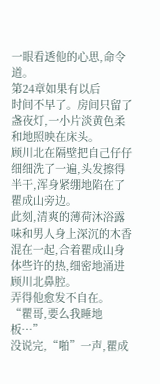一眼看透他的心思,命令道。
第24章如果有以后
时间不早了。房间只留了盏夜灯,一小片淡黄色柔和地照映在床头。
顾川北在隔壁把自己仔仔细细洗了一遍,头发擦得半干,浑身紧绷地陷在了瞿成山旁边。
此刻,清爽的薄荷沐浴露味和男人身上深沉的木香混在一起,合着瞿成山身体些许的热,细密地涌进顾川北鼻腔。
弄得他愈发不自在。
“瞿哥,要么我睡地板…”
没说完,“啪”一声,瞿成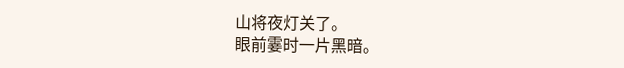山将夜灯关了。
眼前霎时一片黑暗。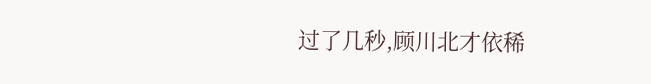过了几秒,顾川北才依稀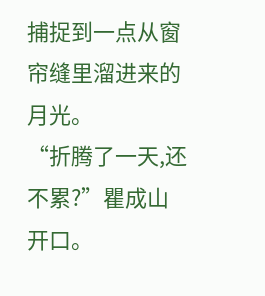捕捉到一点从窗帘缝里溜进来的月光。
“折腾了一天,还不累?”瞿成山开口。